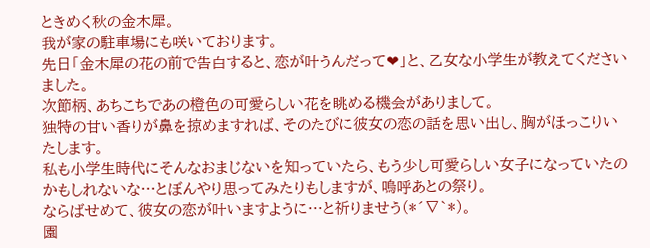ときめく秋の金木犀。
我が家の駐車場にも咲いております。
先日「金木犀の花の前で告白すると、恋が叶うんだって❤」と、乙女な小学生が教えてくださいました。
次節柄、あちこちであの橙色の可愛らしい花を眺める機会がありまして。
独特の甘い香りが鼻を掠めますれば、そのたびに彼女の恋の話を思い出し、胸がほっこりいたします。
私も小学生時代にそんなおまじないを知っていたら、もう少し可愛らしい女子になっていたのかもしれないな…とぼんやり思ってみたりもしますが、嗚呼あとの祭り。
ならばせめて、彼女の恋が叶いますように…と祈りませう(*´∇`*)。
園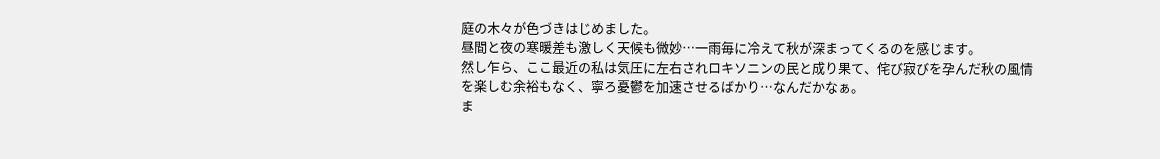庭の木々が色づきはじめました。
昼間と夜の寒暖差も激しく天候も微妙…一雨毎に冷えて秋が深まってくるのを感じます。
然し乍ら、ここ最近の私は気圧に左右されロキソニンの民と成り果て、侘び寂びを孕んだ秋の風情を楽しむ余裕もなく、寧ろ憂鬱を加速させるばかり…なんだかなぁ。
ま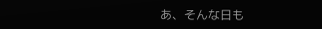あ、そんな日も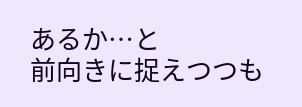あるか…と
前向きに捉えつつも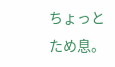ちょっとため息。